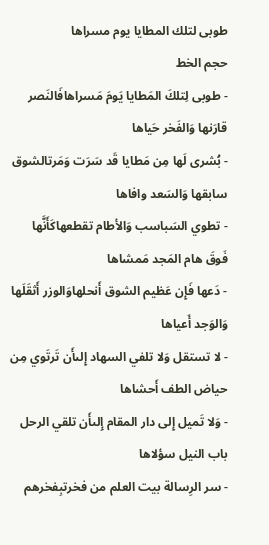طوبى لتلك المطايا يوم مسراها
حجم الخط
- طوبى لِتلكَ المَطايا يَومَ مَسراهافَالنَصر قارَنها وَالفَخر حَياها
- بُشرى لَها مِن مَطايا قَد سَرَت وَمَرتالشوق سابقها وَالسَعد وافاها
- تطوي السَباسب وَالأطام تقطعهاكَأَنَّها فَوقَ هام المَجد مَمشاها
- دَعها فَإِن عَظيم الشوق أَنحلهاوَالوزر أَثقَلَها وَالوَجد أَعياها
- لا تستقل وَلا تلفي السهاد إِلىأَن تَرتَوي مِن حياض الطف أَحشاها
- وَلا تَميل إِلى دار المقام إِلىأَن تلقي الرحل باب النيل سؤلاها
- سر الرِسالة بيت العلم من فخرتبِفخرهم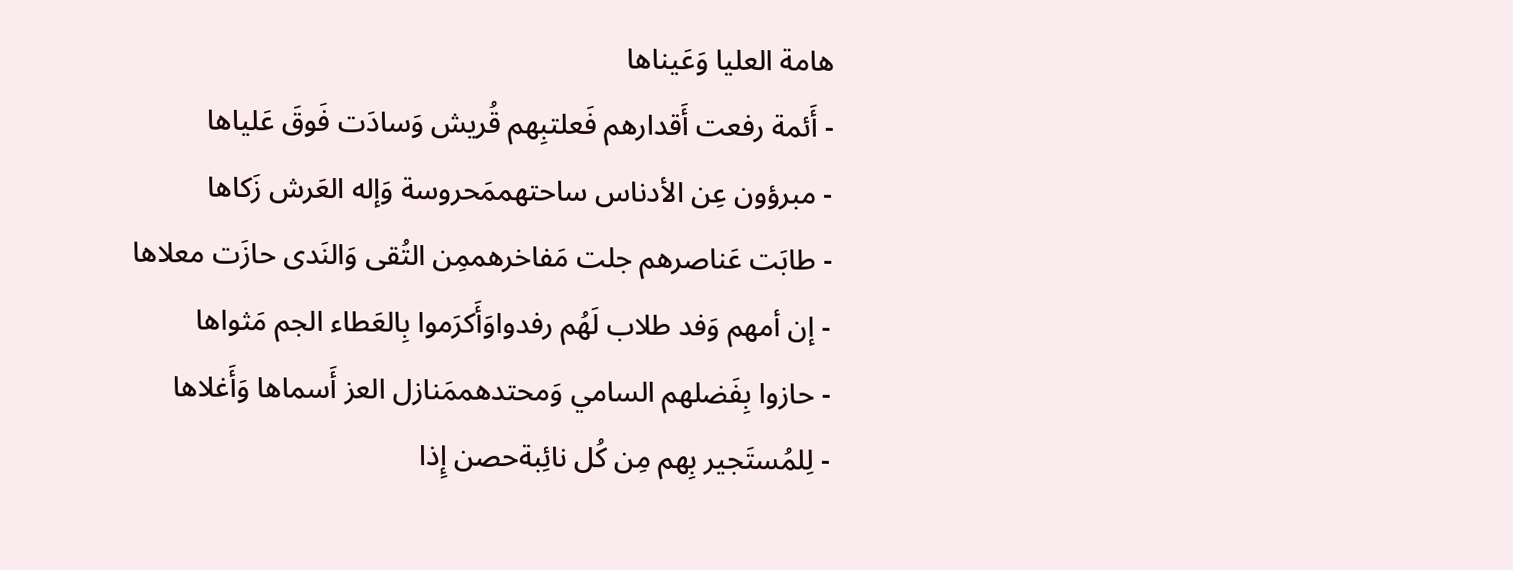هامة العليا وَعَيناها
- أَئمة رفعت أَقدارهم فَعلتبِهم قُريش وَسادَت فَوقَ عَلياها
- مبرؤون عِن الأدناس ساحتهممَحروسة وَإله العَرش زَكاها
- طابَت عَناصرهم جلت مَفاخرهممِن التُقى وَالنَدى حازَت معلاها
- إن أمهم وَفد طلاب لَهُم رفدواوَأَكرَموا بِالعَطاء الجم مَثواها
- حازوا بِفَضلهم السامي وَمحتدهممَنازل العز أَسماها وَأَغلاها
- لِلمُستَجير بِهم مِن كُل نائِبةحصن إِذا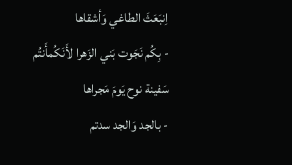اِنبَعَثَ الطاغي وَأشقاها
- بِكُم نَجَوت بَني الزَهرا لأَنَكُمأَنتُم سَفينة نوح يَومَ مَجراها
- بالجد وَالجد سدتم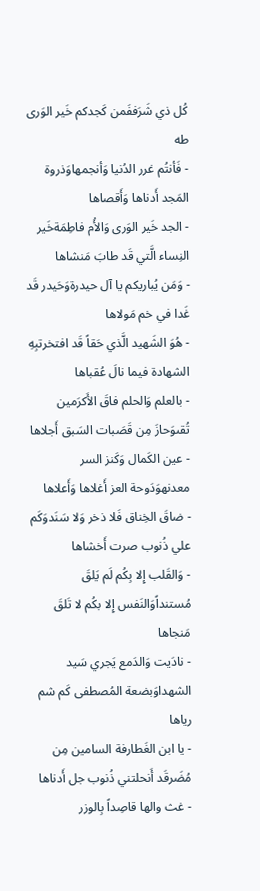كُل ذي شَرَففَمن كَجدكم خَير الوَرى طه
- فَأنتُم غرر الدُنيا وَأنجمهاوَذروة المَجد أَدناها وَأَقصاها
- الجد خَير الوَرى وَالأُم فاطِمَةخَير النِساء الَّتي قَد طابَ مَنشاها
- وَمَن يُباريكم يا آل حيدرةوَحَيدر قَد غَدا في خم مَولاها
- هُوَ الشَهيد الَّذي حَقاً قَد افتخرتبِهِ الشهادة فيما نالَ عُقباها
- بالعلم وَالحلم فاقَ الأَكرَمين تُقىوَحازَ مِن قَصَبات السَبق أَجلاها
- عين الكَمال وَكَنز السر معدنهوَدَوحة العز أَغلاها وَأَعلاها
- ضاقَ الخِناق فَلا ذخر وَلا سَنَدوَكَم علي ذُنوب صرت أَخشاها
- وَالقَلب إِلا بِكُم لَم يَلقَ مُستنداًوَالنَفس إِلا بكُم لا تَلقَ مَنجاها
- نادَيت وَالدَمع يَجري سَيد الشهداوَبضعة المُصطفى كَم شم رياها
- يا ابن الغَطارفة السامين مِن مُضَرقَد أَنحلتني ذُنوب جل أَدناها
- غث والها قاصِداً بِالوزر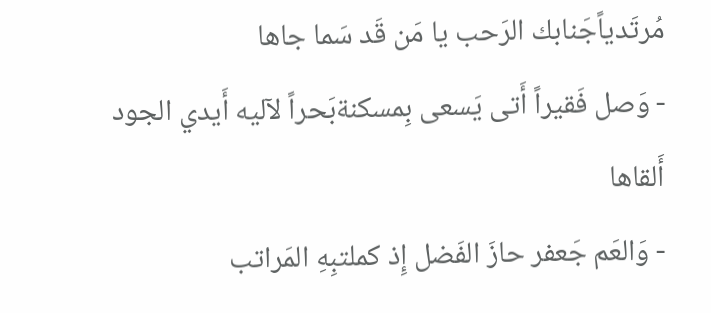مُرتَدياًجَنابك الرَحب يا مَن قَد سَما جاها
- وَصل فَقيراً أَتى يَسعى بِمسكنةبَحراً لآليه أَيدي الجود أَلقاها
- وَالعَم جَعفر حازَ الفَضل إِذ كملتبِهِ المَراتب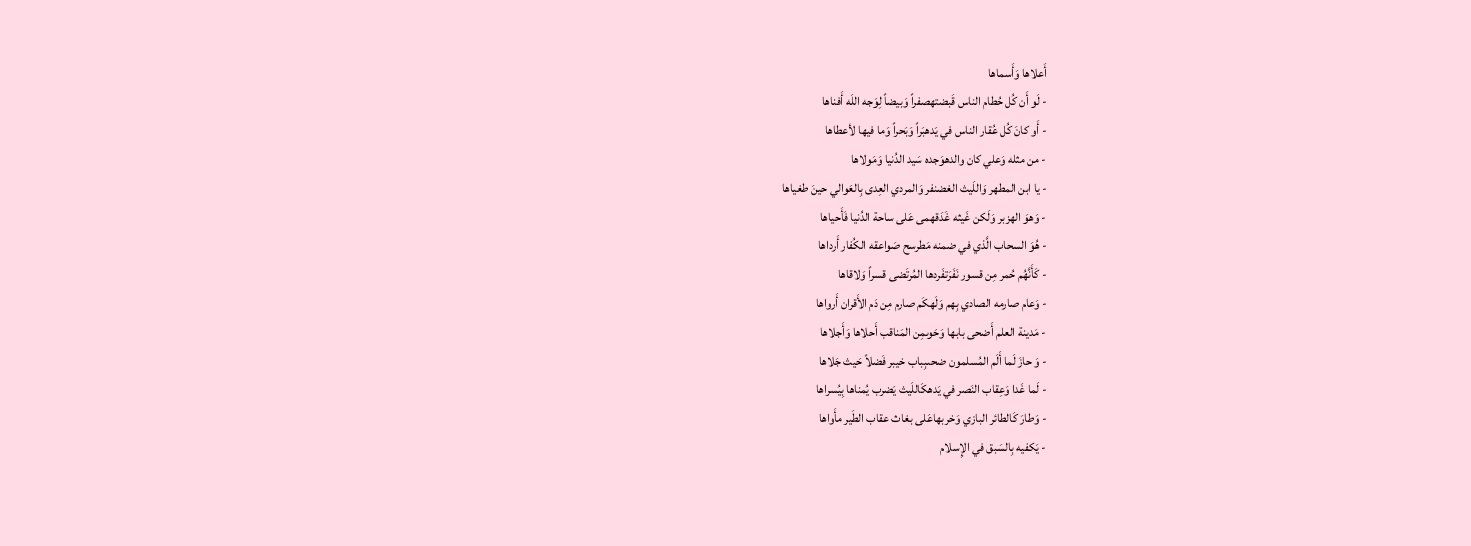أَعلاها وَأَسماها
- لَو أَن كُل حُطام الناس قَبضتهصفراً وَبيضاً لِوَجه اللَه أَفناها
- أَو كانَ كُل عُقار الناس في يَدهبَراً وَبَحراً وَما فيها لأعطاها
- من مثله وَعلي كان والدهوَجده سَيد الدُنيا وَمَولاها
- يا ابن المطهر وَاللَيث الغضنفر وَالمردي العِدى بِالعَوالي حينَ طغياها
- وَهوَ الهزبر وَلَكن غَيثه غَدَقهمى عَلى ساحة الدُنيا فَأَحياها
- هُوَ السحاب الَّذي في ضمنه مَطرسح صَواعقه الكُفار أَرداها
- كَأَنَّهُم حُمر مِن قسور نَفَرَتفَردها المُرتَضى قسراً وَلاقاها
- وَعام صارمه الصادي بِهم وَلَهكَم صارم مِن دَم الأَقران أَرواها
- مَدينة العلم أَضحى بابها وَحَوىمِن المَناقب أَحلاها وَأَجلاها
- وَ حازَ لَما أَلَم المُسلمون ضحىبِباب خيبر فَضلاً حَيث جَلاها
- لَما غَدا وَعِقاب النَصر في يَدهكَاللَيث يَضرب يُمناها بِيُسراها
- وَطارَ كَالطائر البازي وَخربهاعَلى بغاث عقاب الطَير مأَواها
- يَكفيه بِالسَبق في الإِسلام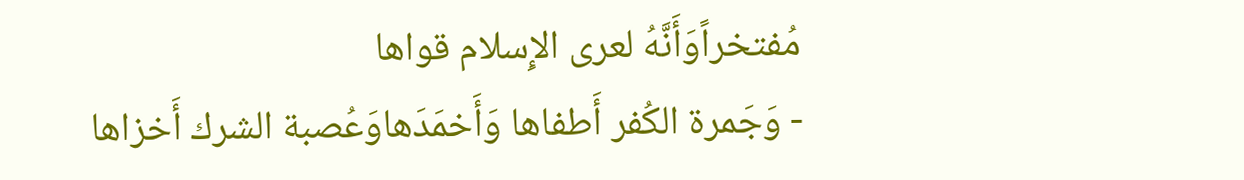مُفتخراًوَأَنَّهُ لعرى الإِسلام قواها
- وَجَمرة الكُفر أَطفاها وَأَخمَدَهاوَعُصبة الشرك أَخزاها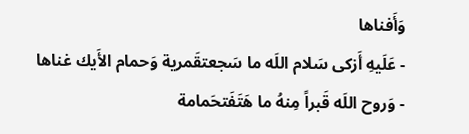وَأَفناها
- عَلَيهِ أَزكى سَلام اللَه ما سَجعتقَمرية وَحمام الأَيك غناها
- وَروح اللَه قَبراً مِنهُ ما هَتَفَتحَمامة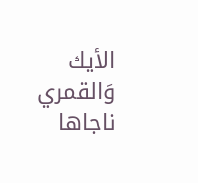الأيك وَالقمري ناجاها